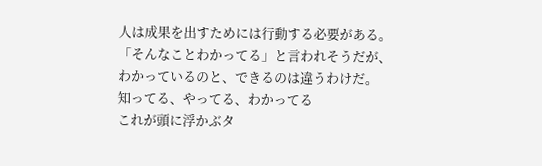人は成果を出すためには行動する必要がある。
「そんなことわかってる」と言われそうだが、
わかっているのと、できるのは違うわけだ。
知ってる、やってる、わかってる
これが頭に浮かぶタ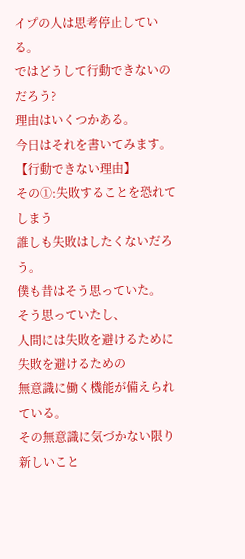イプの人は思考停止している。
ではどうして行動できないのだろう?
理由はいくつかある。
今日はそれを書いてみます。
【行動できない理由】
その①:失敗することを恐れてしまう
誰しも失敗はしたくないだろう。
僕も昔はそう思っていた。
そう思っていたし、
人間には失敗を避けるために失敗を避けるための
無意識に働く機能が備えられている。
その無意識に気づかない限り
新しいこと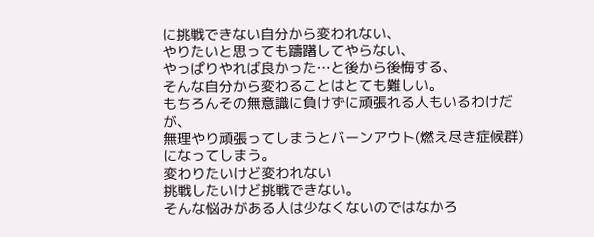に挑戦できない自分から変われない、
やりたいと思っても躊躇してやらない、
やっぱりやれば良かった…と後から後悔する、
そんな自分から変わることはとても難しい。
もちろんその無意識に負けずに頑張れる人もいるわけだが、
無理やり頑張ってしまうとバーンアウト(燃え尽き症候群)になってしまう。
変わりたいけど変われない
挑戦したいけど挑戦できない。
そんな悩みがある人は少なくないのではなかろ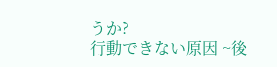うか?
行動できない原因 ~後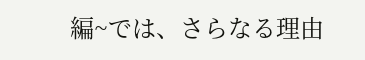編~では、さらなる理由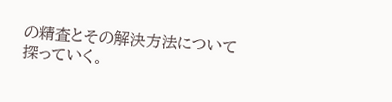の精査とその解決方法について探っていく。